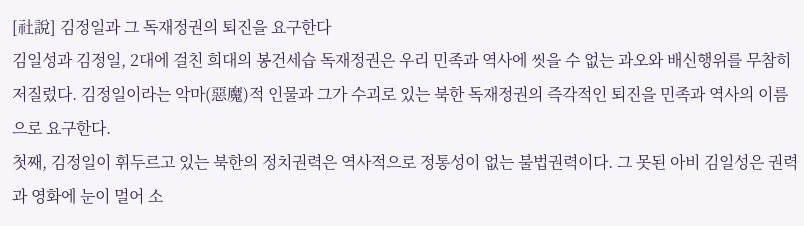[社說] 김정일과 그 독재정권의 퇴진을 요구한다
김일성과 김정일, 2대에 걸친 희대의 봉건세습 독재정권은 우리 민족과 역사에 씻을 수 없는 과오와 배신행위를 무참히 저질렀다. 김정일이라는 악마(惡魔)적 인물과 그가 수괴로 있는 북한 독재정권의 즉각적인 퇴진을 민족과 역사의 이름으로 요구한다.
첫째, 김정일이 휘두르고 있는 북한의 정치권력은 역사적으로 정통성이 없는 불법권력이다. 그 못된 아비 김일성은 권력과 영화에 눈이 멀어 소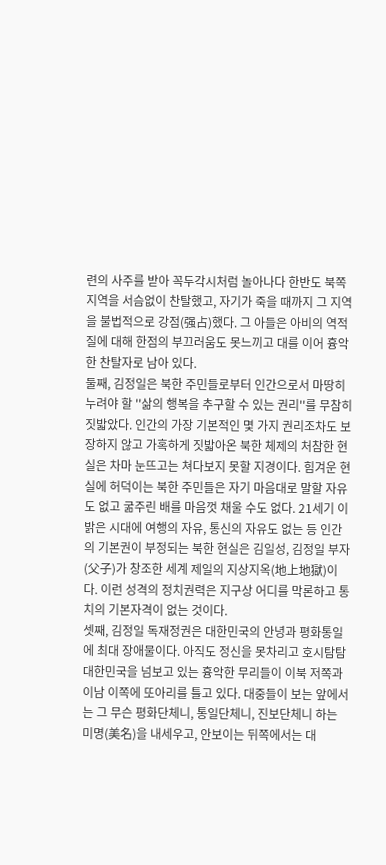련의 사주를 받아 꼭두각시처럼 놀아나다 한반도 북쪽 지역을 서슴없이 찬탈했고, 자기가 죽을 때까지 그 지역을 불법적으로 강점(强占)했다. 그 아들은 아비의 역적질에 대해 한점의 부끄러움도 못느끼고 대를 이어 흉악한 찬탈자로 남아 있다.
둘째, 김정일은 북한 주민들로부터 인간으로서 마땅히 누려야 할 ''삶의 행복을 추구할 수 있는 권리''를 무참히 짓밟았다. 인간의 가장 기본적인 몇 가지 권리조차도 보장하지 않고 가혹하게 짓밟아온 북한 체제의 처참한 현실은 차마 눈뜨고는 쳐다보지 못할 지경이다. 힘겨운 현실에 허덕이는 북한 주민들은 자기 마음대로 말할 자유도 없고 굶주린 배를 마음껏 채울 수도 없다. 21세기 이 밝은 시대에 여행의 자유, 통신의 자유도 없는 등 인간의 기본권이 부정되는 북한 현실은 김일성, 김정일 부자(父子)가 창조한 세계 제일의 지상지옥(地上地獄)이다. 이런 성격의 정치권력은 지구상 어디를 막론하고 통치의 기본자격이 없는 것이다.
셋째, 김정일 독재정권은 대한민국의 안녕과 평화통일에 최대 장애물이다. 아직도 정신을 못차리고 호시탐탐 대한민국을 넘보고 있는 흉악한 무리들이 이북 저쪽과 이남 이쪽에 또아리를 틀고 있다. 대중들이 보는 앞에서는 그 무슨 평화단체니, 통일단체니, 진보단체니 하는 미명(美名)을 내세우고, 안보이는 뒤쪽에서는 대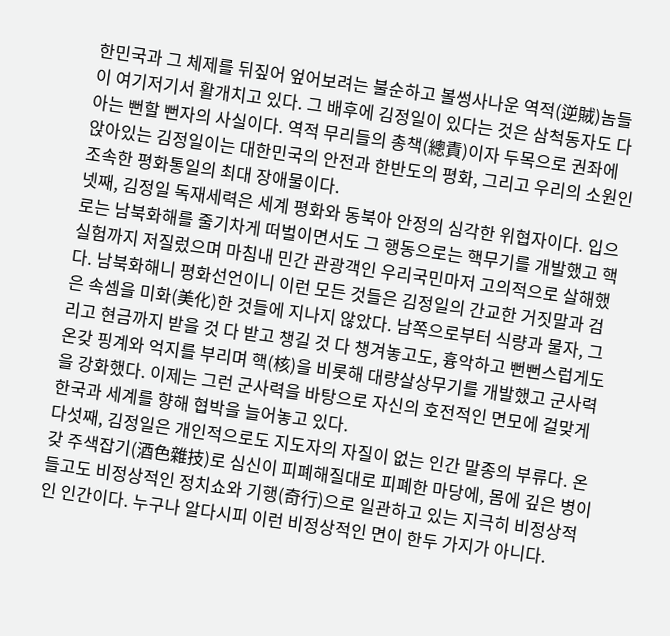한민국과 그 체제를 뒤짚어 엎어보려는 불순하고 볼썽사나운 역적(逆賊)놈들이 여기저기서 활개치고 있다. 그 배후에 김정일이 있다는 것은 삼척동자도 다 아는 뻔할 뻔자의 사실이다. 역적 무리들의 총책(總責)이자 두목으로 권좌에 앉아있는 김정일이는 대한민국의 안전과 한반도의 평화, 그리고 우리의 소원인 조속한 평화통일의 최대 장애물이다.
넷째, 김정일 독재세력은 세계 평화와 동북아 안정의 심각한 위협자이다. 입으로는 남북화해를 줄기차게 떠벌이면서도 그 행동으로는 핵무기를 개발했고 핵실험까지 저질렀으며 마침내 민간 관광객인 우리국민마저 고의적으로 살해했다. 남북화해니 평화선언이니 이런 모든 것들은 김정일의 간교한 거짓말과 검은 속셈을 미화(美化)한 것들에 지나지 않았다. 남쪽으로부터 식량과 물자, 그리고 현금까지 받을 것 다 받고 챙길 것 다 챙겨놓고도, 흉악하고 뻔뻔스럽게도 온갖 핑계와 억지를 부리며 핵(核)을 비롯해 대량살상무기를 개발했고 군사력을 강화했다. 이제는 그런 군사력을 바탕으로 자신의 호전적인 면모에 걸맞게 한국과 세계를 향해 협박을 늘어놓고 있다.
다섯째, 김정일은 개인적으로도 지도자의 자질이 없는 인간 말종의 부류다. 온갖 주색잡기(酒色雜技)로 심신이 피폐해질대로 피폐한 마당에, 몸에 깊은 병이 들고도 비정상적인 정치쇼와 기행(奇行)으로 일관하고 있는 지극히 비정상적인 인간이다. 누구나 알다시피 이런 비정상적인 면이 한두 가지가 아니다.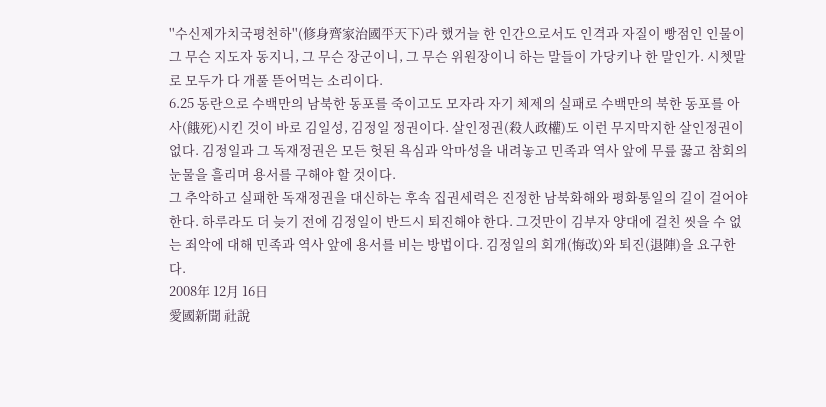''수신제가치국평천하''(修身齊家治國平天下)라 했거늘 한 인간으로서도 인격과 자질이 빵점인 인물이 그 무슨 지도자 동지니, 그 무슨 장군이니, 그 무슨 위원장이니 하는 말들이 가당키나 한 말인가. 시쳇말로 모두가 다 개풀 뜯어먹는 소리이다.
6.25 동란으로 수백만의 남북한 동포를 죽이고도 모자라 자기 체제의 실패로 수백만의 북한 동포를 아사(餓死)시킨 것이 바로 김일성, 김정일 정권이다. 살인정권(殺人政權)도 이런 무지막지한 살인정권이 없다. 김정일과 그 독재정권은 모든 헛된 욕심과 악마성을 내려놓고 민족과 역사 앞에 무릎 꿇고 참회의 눈물을 흘리며 용서를 구해야 할 것이다.
그 추악하고 실패한 독재정권을 대신하는 후속 집권세력은 진정한 남북화해와 평화통일의 길이 걸어야 한다. 하루라도 더 늦기 전에 김정일이 반드시 퇴진해야 한다. 그것만이 김부자 양대에 걸친 씻을 수 없는 죄악에 대해 민족과 역사 앞에 용서를 비는 방법이다. 김정일의 회개(悔改)와 퇴진(退陣)을 요구한다.
2008年 12月 16日
愛國新聞 社說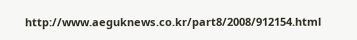http://www.aeguknews.co.kr/part8/2008/912154.html